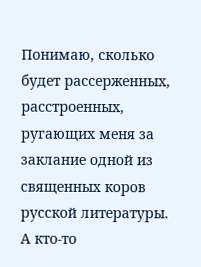Понимаю, сколько будет рассерженных, расстроенных, ругающих меня за заклание одной из священных коров русской литературы. А кто-то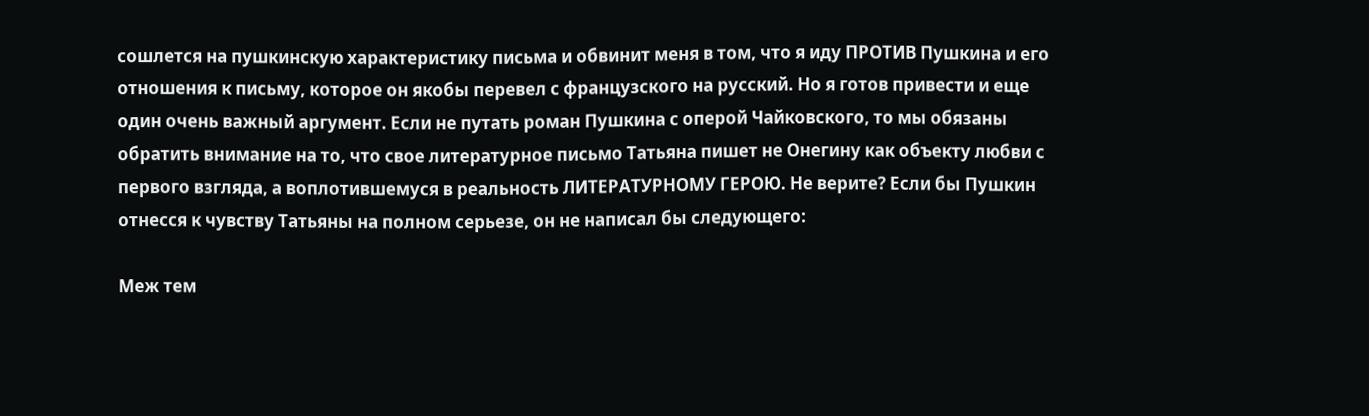сошлется на пушкинскую характеристику письма и обвинит меня в том, что я иду ПРОТИВ Пушкина и его отношения к письму, которое он якобы перевел с французского на русский. Но я готов привести и еще один очень важный аргумент. Если не путать роман Пушкина с оперой Чайковского, то мы обязаны обратить внимание на то, что свое литературное письмо Татьяна пишет не Онегину как объекту любви с первого взгляда, а воплотившемуся в реальность ЛИТЕРАТУРНОМУ ГЕРОЮ. Не верите? Если бы Пушкин отнесся к чувству Татьяны на полном серьезе, он не написал бы следующего:

Меж тем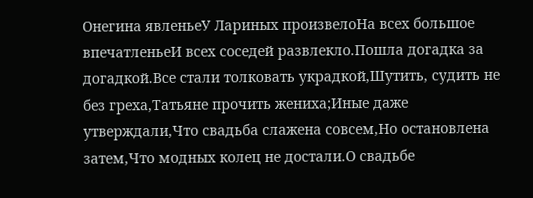Онегина явленьеУ Лариных произвелоНа всех большое впечатленьеИ всех соседей развлекло.Пошла догадка за догадкой.Все стали толковать украдкой,Шутить, судить не без греха,Татьяне прочить жениха;Иные даже утверждали,Что свадьба слажена совсем,Но остановлена затем,Что модных колец не достали.О свадьбе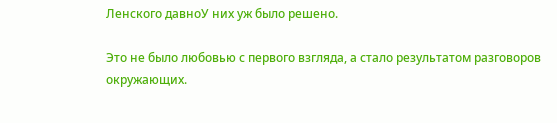Ленского давноУ них уж было решено.

Это не было любовью с первого взгляда, а стало результатом разговоров окружающих.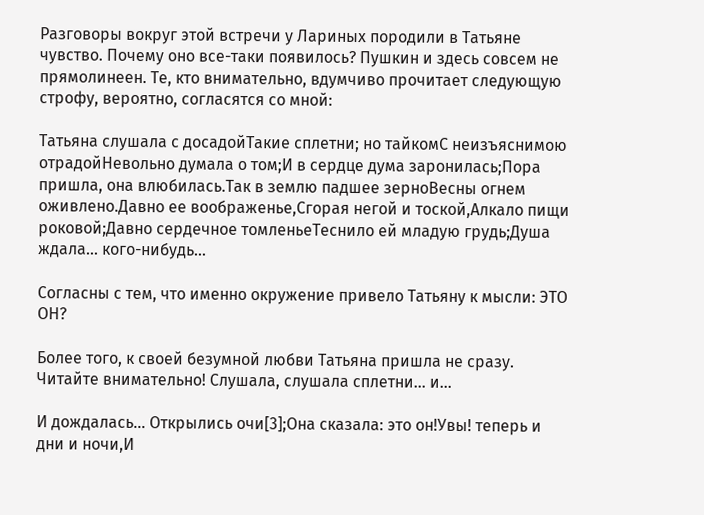Разговоры вокруг этой встречи у Лариных породили в Татьяне чувство. Почему оно все-таки появилось? Пушкин и здесь совсем не прямолинеен. Те, кто внимательно, вдумчиво прочитает следующую строфу, вероятно, согласятся со мной:

Татьяна слушала с досадойТакие сплетни; но тайкомС неизъяснимою отрадойНевольно думала о том;И в сердце дума заронилась;Пора пришла, она влюбилась.Так в землю падшее зерноВесны огнем оживлено.Давно ее воображенье,Сгорая негой и тоской,Алкало пищи роковой;Давно сердечное томленьеТеснило ей младую грудь;Душа ждала… кого-нибудь…

Согласны с тем, что именно окружение привело Татьяну к мысли: ЭТО ОН?

Более того, к своей безумной любви Татьяна пришла не сразу. Читайте внимательно! Слушала, слушала сплетни… и…

И дождалась… Открылись очи[3];Она сказала: это он!Увы! теперь и дни и ночи,И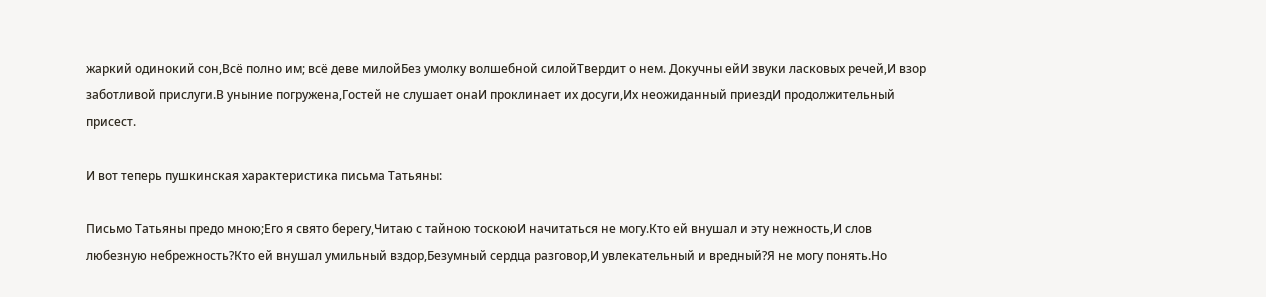жаркий одинокий сон,Всё полно им; всё деве милойБез умолку волшебной силойТвердит о нем. Докучны ейИ звуки ласковых речей,И взор заботливой прислуги.В уныние погружена,Гостей не слушает онаИ проклинает их досуги,Их неожиданный приездИ продолжительный присест.

И вот теперь пушкинская характеристика письма Татьяны:

Письмо Татьяны предо мною;Его я свято берегу,Читаю с тайною тоскоюИ начитаться не могу.Кто ей внушал и эту нежность,И слов любезную небрежность?Кто ей внушал умильный вздор,Безумный сердца разговор,И увлекательный и вредный?Я не могу понять.Но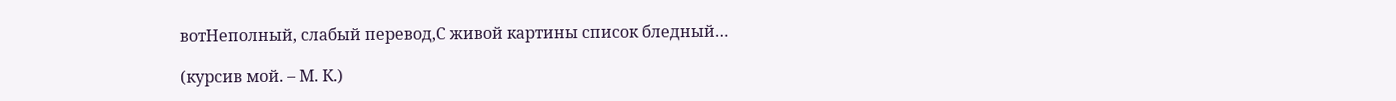вотНеполный, слабый перевод,С живой картины список бледный…

(курсив мой. – М. К.)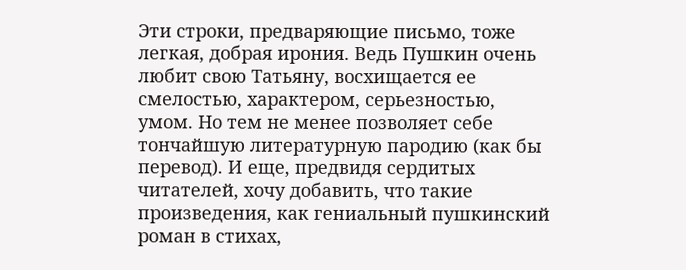Эти строки, предваряющие письмо, тоже легкая, добрая ирония. Ведь Пушкин очень любит свою Татьяну, восхищается ее смелостью, характером, серьезностью, умом. Но тем не менее позволяет себе тончайшую литературную пародию (как бы перевод). И еще, предвидя сердитых читателей, хочу добавить, что такие произведения, как гениальный пушкинский роман в стихах,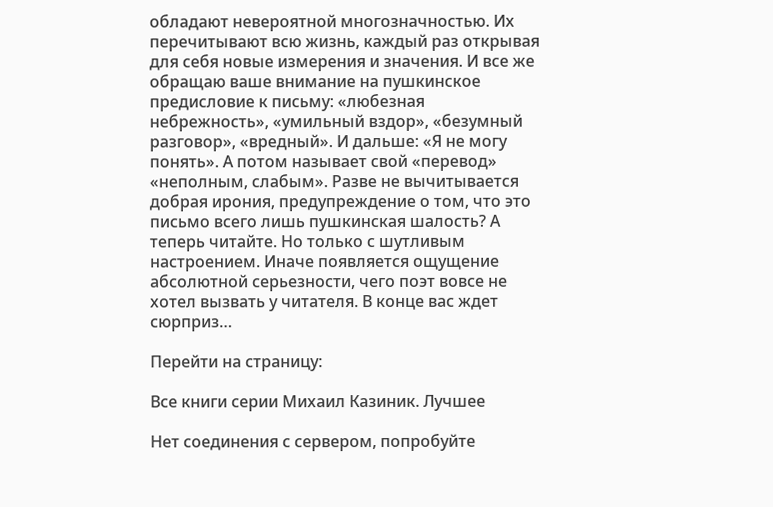обладают невероятной многозначностью. Их перечитывают всю жизнь, каждый раз открывая для себя новые измерения и значения. И все же обращаю ваше внимание на пушкинское предисловие к письму: «любезная небрежность», «умильный вздор», «безумный разговор», «вредный». И дальше: «Я не могу понять». А потом называет свой «перевод» «неполным, слабым». Разве не вычитывается добрая ирония, предупреждение о том, что это письмо всего лишь пушкинская шалость? А теперь читайте. Но только с шутливым настроением. Иначе появляется ощущение абсолютной серьезности, чего поэт вовсе не хотел вызвать у читателя. В конце вас ждет сюрприз…

Перейти на страницу:

Все книги серии Михаил Казиник. Лучшее

Нет соединения с сервером, попробуйте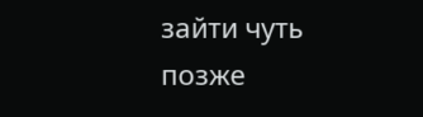зайти чуть позже